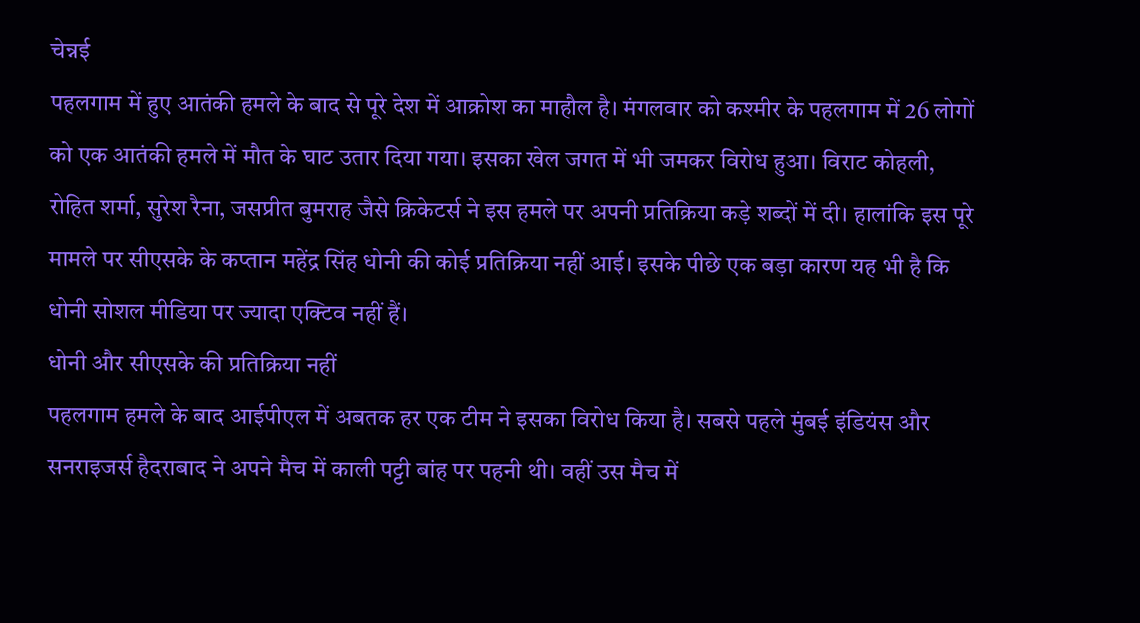चेन्नई
पहलगाम में हुए आतंकी हमले के बाद से पूरे देश में आक्रोश का माहौल है। मंगलवार को कश्मीर के पहलगाम में 26 लोगों को एक आतंकी हमले में मौत के घाट उतार दिया गया। इसका खेल जगत में भी जमकर विरोध हुआ। विराट कोहली, रोहित शर्मा, सुरेश रैना, जसप्रीत बुमराह जैसे क्रिकेटर्स ने इस हमले पर अपनी प्रतिक्रिया कड़े शब्दों में दी। हालांकि इस पूरे मामले पर सीएसके के कप्तान महेंद्र सिंह धोनी की कोई प्रतिक्रिया नहीं आई। इसके पीछे एक बड़ा कारण यह भी है कि धोनी सोशल मीडिया पर ज्यादा एक्टिव नहीं हैं।
धोनी और सीएसके की प्रतिक्रिया नहीं
पहलगाम हमले के बाद आईपीएल में अबतक हर एक टीम ने इसका विरोध किया है। सबसे पहले मुंबई इंडियंस और सनराइजर्स हैदराबाद ने अपने मैच में काली पट्टी बांह पर पहनी थी। वहीं उस मैच में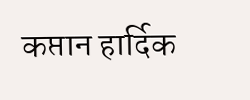कप्तान हार्दिक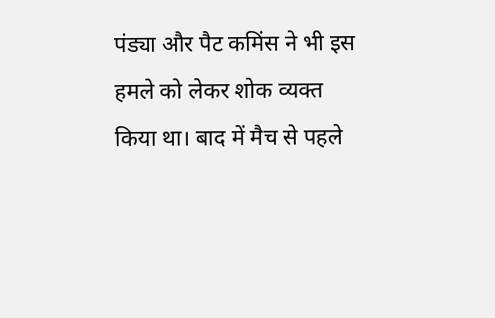पंड्या और पैट कमिंस ने भी इस हमले को लेकर शोक व्यक्त किया था। बाद में मैच से पहले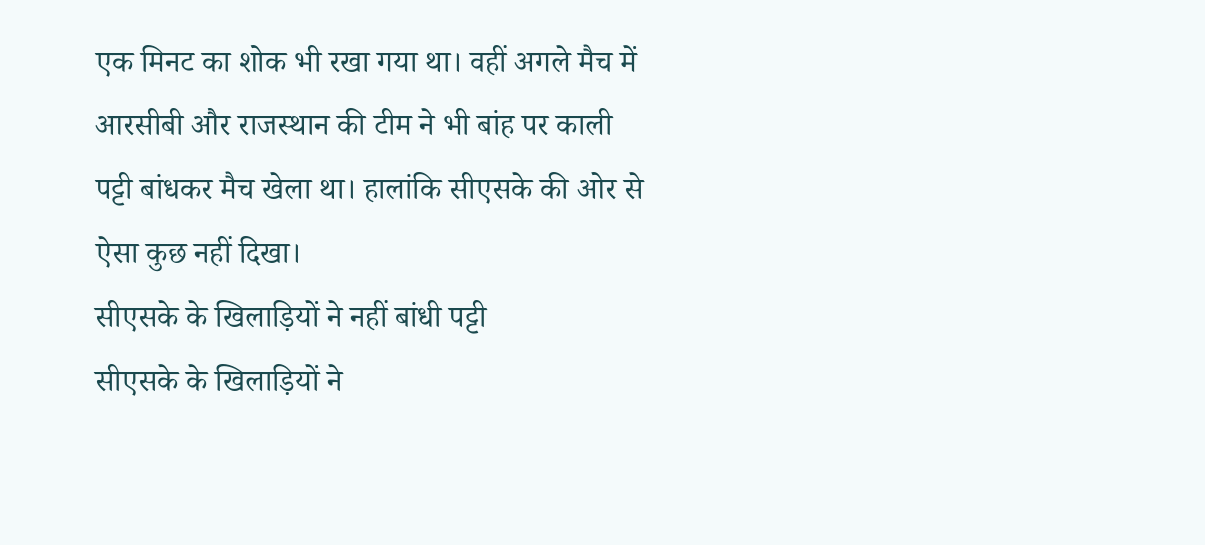एक मिनट का शोक भी रखा गया था। वहीं अगले मैच में आरसीबी और राजस्थान की टीम ने भी बांह पर काली पट्टी बांधकर मैच खेला था। हालांकि सीएसके की ओर से ऐसा कुछ नहीं दिखा।
सीएसके के खिलाड़ियों ने नहीं बांधी पट्टी
सीएसके के खिलाड़ियों ने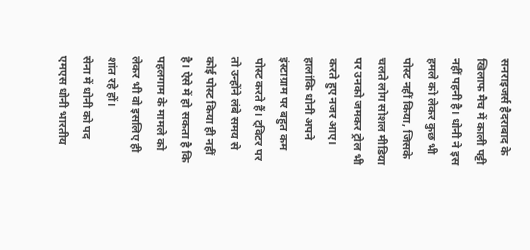सनराइजर्स हैदराबाद के खिलाफ मैच में काली पट्टी नहीं पहनी है। धोनी ने इस हमले को लेकर कुछ भी पोस्ट नहीं किया, जिसके चलते लोग सोशल मीडिया पर उनको जमकर ट्रोल भी करते हुए नजर आए। हालांकि धोनी अपने इंस्टाग्राम पर बहुत कम पोस्ट करते हैं। ट्विटर पर तो उन्होंने लंबे समय से कोई पोस्ट किया ही नहीं है। ऐसे में हो सकता है कि पहलगाम के मामले को लेकर भी वो इसलिए ही शांत रहे हों।
सेना में धोनी को पद
एमएस धोनी भारतीय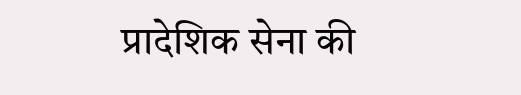प्रादेशिक सेना की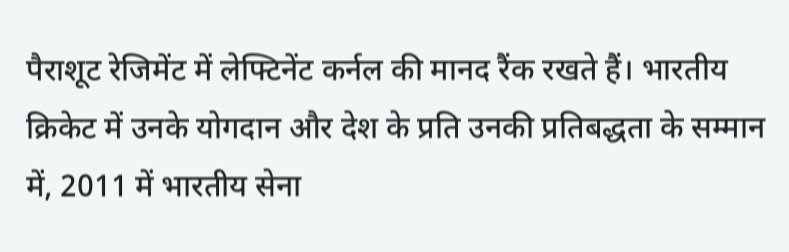पैराशूट रेजिमेंट में लेफ्टिनेंट कर्नल की मानद रैंक रखते हैं। भारतीय क्रिकेट में उनके योगदान और देश के प्रति उनकी प्रतिबद्धता के सम्मान में, 2011 में भारतीय सेना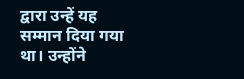द्वारा उन्हें यह सम्मान दिया गया था। उन्होंने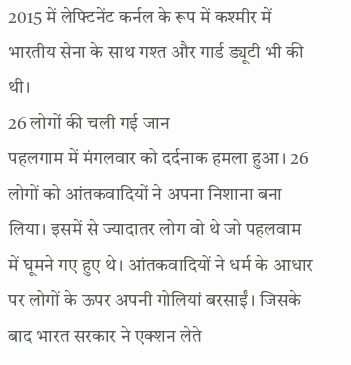2015 में लेफ्टिनेंट कर्नल के रूप में कश्मीर में भारतीय सेना के साथ गश्त और गार्ड ड्यूटी भी की थी।
26 लोगों की चली गई जान
पहलगाम में मंगलवार को दर्दनाक हमला हुआ। 26 लोगों को आंतकवादियों ने अपना निशाना बना लिया। इसमें से ज्यादातर लोग वो थे जो पहलवाम में घूमने गए हुए थे। आंतकवादियों ने धर्म के आधार पर लोगों के ऊपर अपनी गोलियां बरसाईं। जिसके बाद भारत सरकार ने एक्शन लेते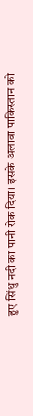हुए सिंधु नदी का पानी रोक दिया। इसके अलावा पाकिस्तान को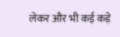लेकर और भी कई कड़े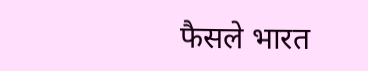फैसले भारत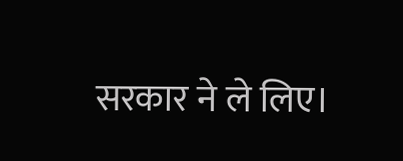सरकार ने ले लिए।